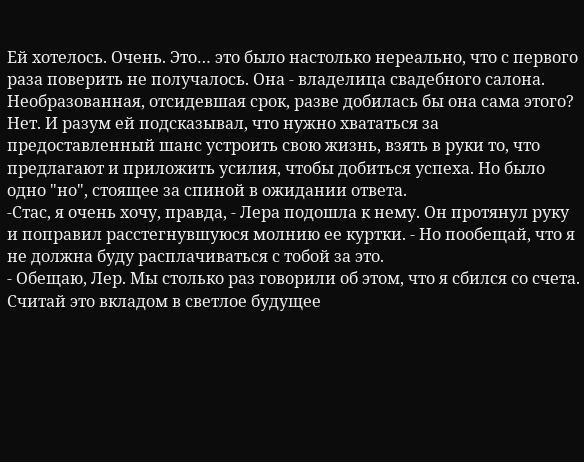Ей хотелось. Очень. Это… это было настолько нереально, что с первого раза поверить не получалось. Она - владелица свадебного салона. Необразованная, отсидевшая срок, разве добилась бы она сама этого? Нет. И разум ей подсказывал, что нужно хвататься за предоставленный шанс устроить свою жизнь, взять в руки то, что предлагают и приложить усилия, чтобы добиться успеха. Но было одно "но", стоящее за спиной в ожидании ответа.
-Стас, я очень хочу, правда, - Лера подошла к нему. Он протянул руку и поправил расстегнувшуюся молнию ее куртки. - Но пообещай, что я не должна буду расплачиваться с тобой за это.
- Обещаю, Лер. Мы столько раз говорили об этом, что я сбился со счета. Считай это вкладом в светлое будущее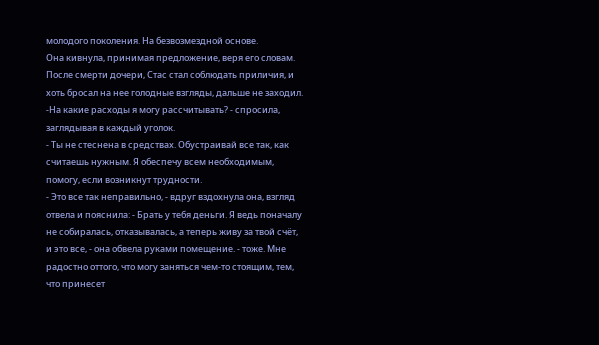молодого поколения. На безвозмездной основе.
Она кивнула, принимая предложение, веря его словам. После смерти дочери, Стас стал соблюдать приличия, и хоть бросал на нее голодные взгляды, дальше не заходил.
-На какие расходы я могу рассчитывать? - спросила, заглядывая в каждый уголок.
- Ты не стеснена в средствах. Обустраивай все так, как считаешь нужным. Я обеспечу всем необходимым, помогу, если возникнут трудности.
- Это все так неправильно, - вдруг вздохнула она, взгляд отвела и пояснила: - Брать у тебя деньги. Я ведь поначалу не собиралась, отказывалась, а теперь живу за твой счёт, и это все, - она обвела руками помещение. - тоже. Мне радостно оттого, что могу заняться чем-то стоящим, тем, что принесет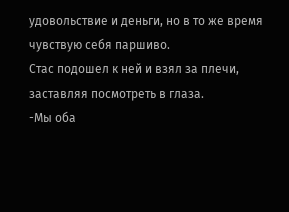удовольствие и деньги, но в то же время чувствую себя паршиво.
Стас подошел к ней и взял за плечи, заставляя посмотреть в глаза.
-Мы оба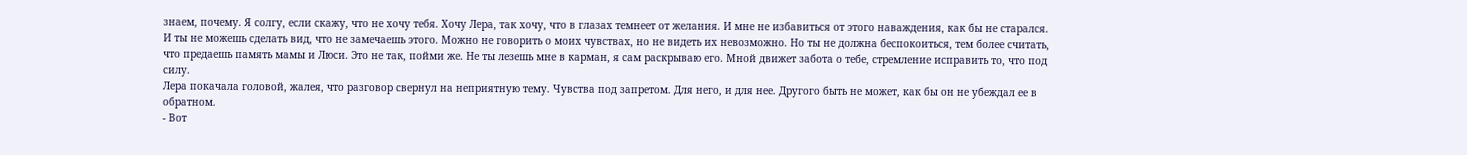знаем, почему. Я солгу, если скажу, что не хочу тебя. Хочу Лера, так хочу, что в глазах темнеет от желания. И мне не избавиться от этого наваждения, как бы не старался. И ты не можешь сделать вид, что не замечаешь этого. Можно не говорить о моих чувствах, но не видеть их невозможно. Но ты не должна беспокоиться, тем более считать, что предаешь память мамы и Люси. Это не так, пойми же. Не ты лезешь мне в карман, я сам раскрываю его. Мной движет забота о тебе, стремление исправить то, что под силу.
Лера покачала головой, жалея, что разговор свернул на неприятную тему. Чувства под запретом. Для него, и для нее. Другого быть не может, как бы он не убеждал ее в обратном.
- Вот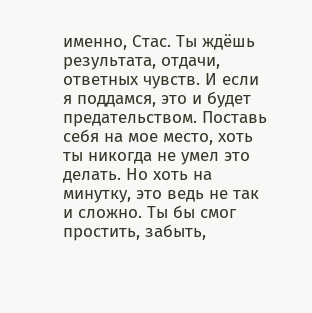именно, Стас. Ты ждёшь результата, отдачи, ответных чувств. И если я поддамся, это и будет предательством. Поставь себя на мое место, хоть ты никогда не умел это делать. Но хоть на минутку, это ведь не так и сложно. Ты бы смог простить, забыть,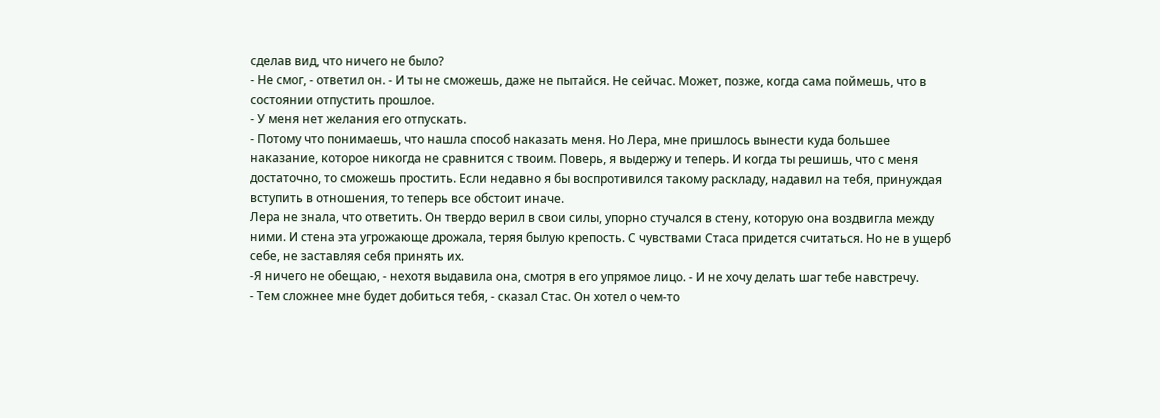сделав вид, что ничего не было?
- Не смог, - ответил он. - И ты не сможешь, даже не пытайся. Не сейчас. Может, позже, когда сама поймешь, что в состоянии отпустить прошлое.
- У меня нет желания его отпускать.
- Потому что понимаешь, что нашла способ наказать меня. Но Лера, мне пришлось вынести куда большее наказание, которое никогда не сравнится с твоим. Поверь, я выдержу и теперь. И когда ты решишь, что с меня достаточно, то сможешь простить. Если недавно я бы воспротивился такому раскладу, надавил на тебя, принуждая вступить в отношения, то теперь все обстоит иначе.
Лера не знала, что ответить. Он твердо верил в свои силы, упорно стучался в стену, которую она воздвигла между ними. И стена эта угрожающе дрожала, теряя былую крепость. С чувствами Стаса придется считаться. Но не в ущерб себе, не заставляя себя принять их.
-Я ничего не обещаю, - нехотя выдавила она, смотря в его упрямое лицо. - И не хочу делать шаг тебе навстречу.
- Тем сложнее мне будет добиться тебя, - сказал Стас. Он хотел о чем-то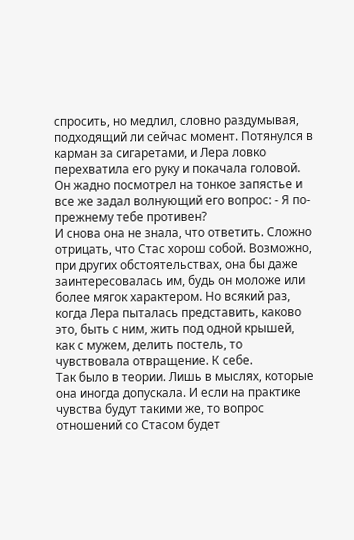спросить, но медлил, словно раздумывая, подходящий ли сейчас момент. Потянулся в карман за сигаретами, и Лера ловко перехватила его руку и покачала головой. Он жадно посмотрел на тонкое запястье и все же задал волнующий его вопрос: - Я по-прежнему тебе противен?
И снова она не знала, что ответить. Сложно отрицать, что Стас хорош собой. Возможно, при других обстоятельствах, она бы даже заинтересовалась им, будь он моложе или более мягок характером. Но всякий раз, когда Лера пыталась представить, каково это, быть с ним, жить под одной крышей, как с мужем, делить постель, то чувствовала отвращение. К себе.
Так было в теории. Лишь в мыслях, которые она иногда допускала. И если на практике чувства будут такими же, то вопрос отношений со Стасом будет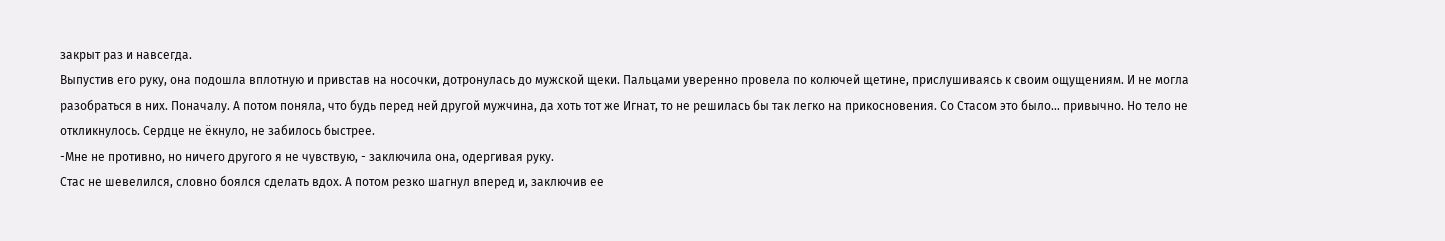закрыт раз и навсегда.
Выпустив его руку, она подошла вплотную и привстав на носочки, дотронулась до мужской щеки. Пальцами уверенно провела по колючей щетине, прислушиваясь к своим ощущениям. И не могла разобраться в них. Поначалу. А потом поняла, что будь перед ней другой мужчина, да хоть тот же Игнат, то не решилась бы так легко на прикосновения. Со Стасом это было… привычно. Но тело не откликнулось. Сердце не ёкнуло, не забилось быстрее.
-Мне не противно, но ничего другого я не чувствую, - заключила она, одергивая руку.
Стас не шевелился, словно боялся сделать вдох. А потом резко шагнул вперед и, заключив ее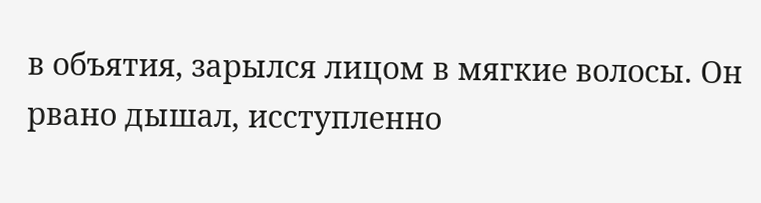в объятия, зарылся лицом в мягкие волосы. Он рвано дышал, исступленно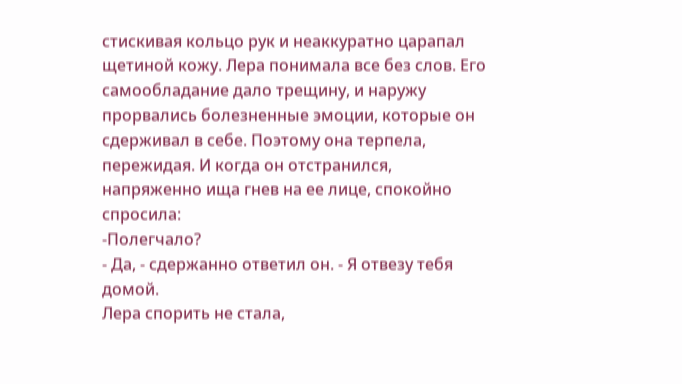стискивая кольцо рук и неаккуратно царапал щетиной кожу. Лера понимала все без слов. Его самообладание дало трещину, и наружу прорвались болезненные эмоции, которые он сдерживал в себе. Поэтому она терпела, пережидая. И когда он отстранился, напряженно ища гнев на ее лице, спокойно спросила:
-Полегчало?
- Да, - сдержанно ответил он. - Я отвезу тебя домой.
Лера спорить не стала,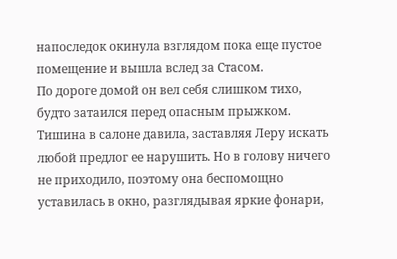напоследок окинула взглядом пока еще пустое помещение и вышла вслед за Стасом.
По дороге домой он вел себя слишком тихо, будто затаился перед опасным прыжком. Тишина в салоне давила, заставляя Леру искать любой предлог ее нарушить. Но в голову ничего не приходило, поэтому она беспомощно уставилась в окно, разглядывая яркие фонари,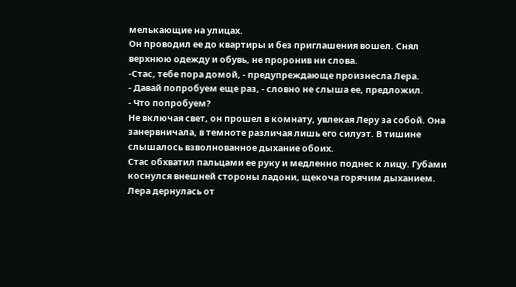мелькающие на улицах.
Он проводил ее до квартиры и без приглашения вошел. Снял верхнюю одежду и обувь, не проронив ни слова.
-Стас, тебе пора домой, - предупреждающе произнесла Лера.
- Давай попробуем еще раз, - словно не слыша ее, предложил.
- Что попробуем?
Не включая свет, он прошел в комнату, увлекая Леру за собой. Она занервничала, в темноте различая лишь его силуэт. В тишине слышалось взволнованное дыхание обоих.
Стас обхватил пальцами ее руку и медленно поднес к лицу. Губами коснулся внешней стороны ладони, щекоча горячим дыханием. Лера дернулась от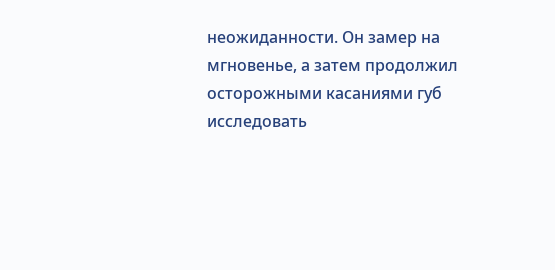неожиданности. Он замер на мгновенье, а затем продолжил осторожными касаниями губ исследовать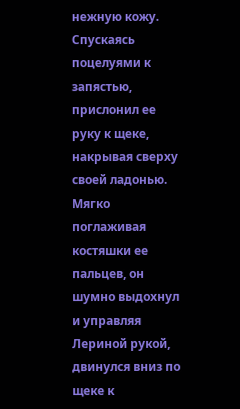нежную кожу. Спускаясь поцелуями к запястью, прислонил ее руку к щеке, накрывая сверху своей ладонью. Мягко поглаживая костяшки ее пальцев, он шумно выдохнул и управляя Лериной рукой, двинулся вниз по щеке к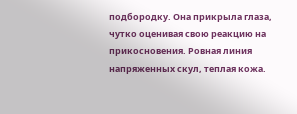подбородку. Она прикрыла глаза, чутко оценивая свою реакцию на прикосновения. Ровная линия напряженных скул, теплая кожа.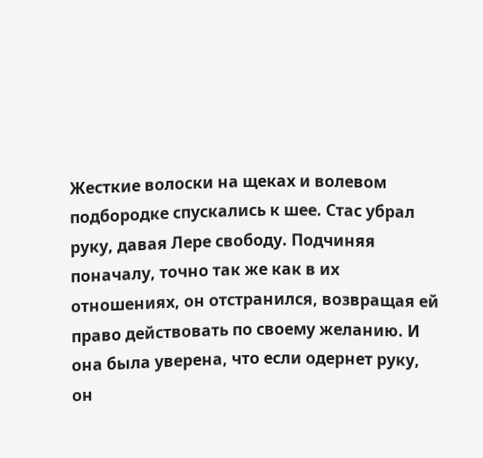Жесткие волоски на щеках и волевом подбородке спускались к шее. Стас убрал руку, давая Лере свободу. Подчиняя поначалу, точно так же как в их отношениях, он отстранился, возвращая ей право действовать по своему желанию. И она была уверена, что если одернет руку, он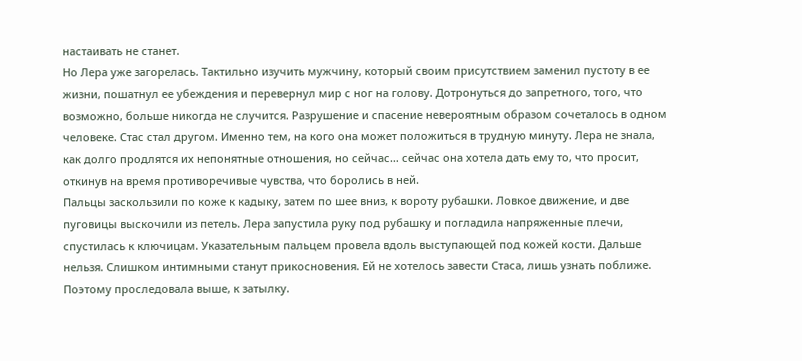настаивать не станет.
Но Лера уже загорелась. Тактильно изучить мужчину, который своим присутствием заменил пустоту в ее жизни, пошатнул ее убеждения и перевернул мир с ног на голову. Дотронуться до запретного, того, что возможно, больше никогда не случится. Разрушение и спасение невероятным образом сочеталось в одном человеке. Стас стал другом. Именно тем, на кого она может положиться в трудную минуту. Лера не знала, как долго продлятся их непонятные отношения, но сейчас… сейчас она хотела дать ему то, что просит, откинув на время противоречивые чувства, что боролись в ней.
Пальцы заскользили по коже к кадыку, затем по шее вниз, к вороту рубашки. Ловкое движение, и две пуговицы выскочили из петель. Лера запустила руку под рубашку и погладила напряженные плечи, спустилась к ключицам. Указательным пальцем провела вдоль выступающей под кожей кости. Дальше нельзя. Слишком интимными станут прикосновения. Ей не хотелось завести Стаса, лишь узнать поближе. Поэтому проследовала выше, к затылку.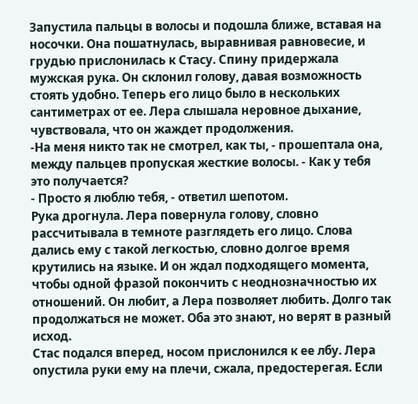Запустила пальцы в волосы и подошла ближе, вставая на носочки. Она пошатнулась, выравнивая равновесие, и грудью прислонилась к Стасу. Спину придержала мужская рука. Он склонил голову, давая возможность стоять удобно. Теперь его лицо было в нескольких сантиметрах от ее. Лера слышала неровное дыхание, чувствовала, что он жаждет продолжения.
-На меня никто так не смотрел, как ты, - прошептала она, между пальцев пропуская жесткие волосы. - Как у тебя это получается?
- Просто я люблю тебя, - ответил шепотом.
Рука дрогнула. Лера повернула голову, словно рассчитывала в темноте разглядеть его лицо. Слова дались ему с такой легкостью, словно долгое время крутились на языке. И он ждал подходящего момента, чтобы одной фразой покончить с неоднозначностью их отношений. Он любит, а Лера позволяет любить. Долго так продолжаться не может. Оба это знают, но верят в разный исход.
Стас подался вперед, носом прислонился к ее лбу. Лера опустила руки ему на плечи, сжала, предостерегая. Если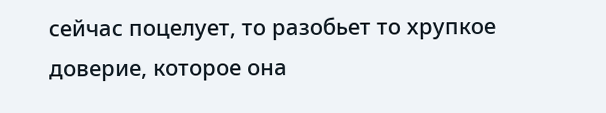сейчас поцелует, то разобьет то хрупкое доверие, которое она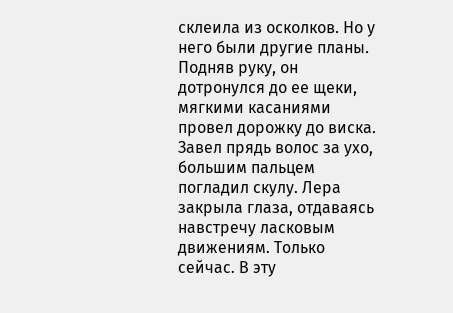склеила из осколков. Но у него были другие планы.
Подняв руку, он дотронулся до ее щеки, мягкими касаниями провел дорожку до виска. Завел прядь волос за ухо, большим пальцем погладил скулу. Лера закрыла глаза, отдаваясь навстречу ласковым движениям. Только сейчас. В эту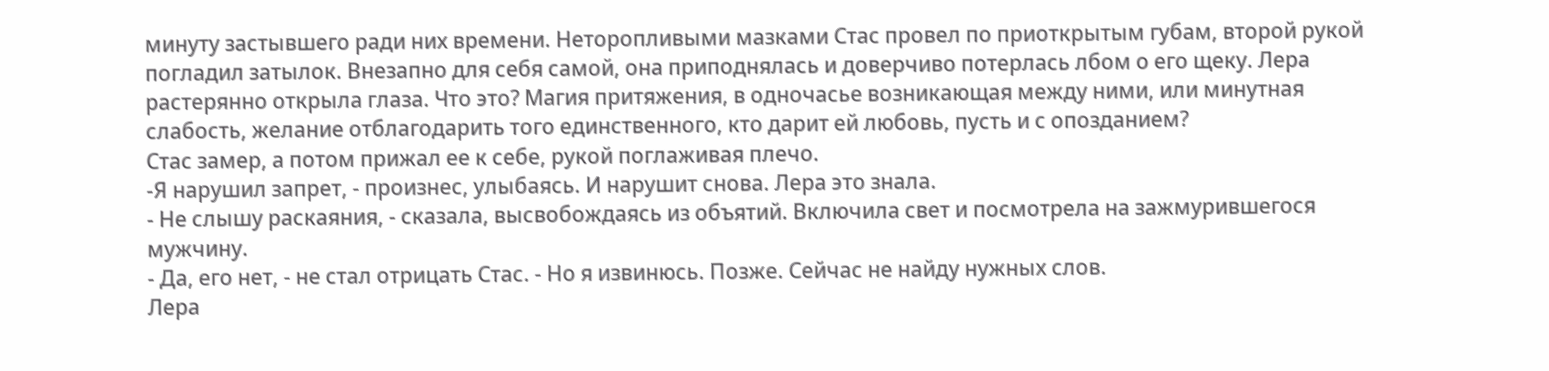минуту застывшего ради них времени. Неторопливыми мазками Стас провел по приоткрытым губам, второй рукой погладил затылок. Внезапно для себя самой, она приподнялась и доверчиво потерлась лбом о его щеку. Лера растерянно открыла глаза. Что это? Магия притяжения, в одночасье возникающая между ними, или минутная слабость, желание отблагодарить того единственного, кто дарит ей любовь, пусть и с опозданием?
Стас замер, а потом прижал ее к себе, рукой поглаживая плечо.
-Я нарушил запрет, - произнес, улыбаясь. И нарушит снова. Лера это знала.
- Не слышу раскаяния, - сказала, высвобождаясь из объятий. Включила свет и посмотрела на зажмурившегося мужчину.
- Да, его нет, - не стал отрицать Стас. - Но я извинюсь. Позже. Сейчас не найду нужных слов.
Лера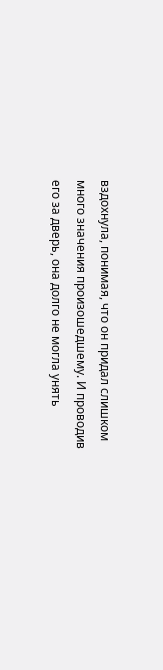вздохнула, понимая, что он придал слишком много значения произошедшему. И проводив его за дверь, она долго не могла унять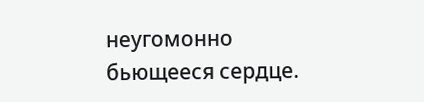неугомонно бьющееся сердце.